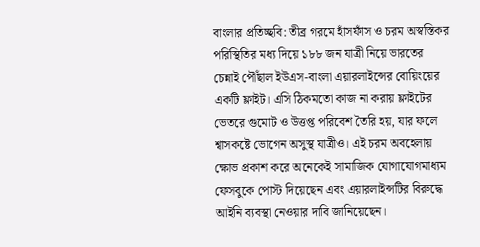বাংলার প্রতিচ্ছবি: তীব্র গরমে হাঁসফাঁস ও চরম অস্বস্তিকর পরিস্থিতির মধ্য দিয়ে ১৮৮ জন যাত্রী নিয়ে ভারতের চেন্নাই পৌঁছাল ইউএস-বাংলা এয়ারলাইন্সের বোয়িংয়ের একটি ফ্লাইট। এসি ঠিকমতো কাজ না করায় ফ্লাইটের ভেতরে গুমোট ও উত্তপ্ত পরিবেশ তৈরি হয়, যার ফলে শ্বাসকষ্টে ভোগেন অসুস্থ যাত্রীও। এই চরম অবহেলায় ক্ষোভ প্রকাশ করে অনেকেই সামাজিক যোগাযোগমাধ্যম ফেসবুকে পোস্ট দিয়েছেন এবং এয়ারলাইন্সটির বিরুদ্ধে আইনি ব্যবস্থা নেওয়ার দাবি জানিয়েছেন।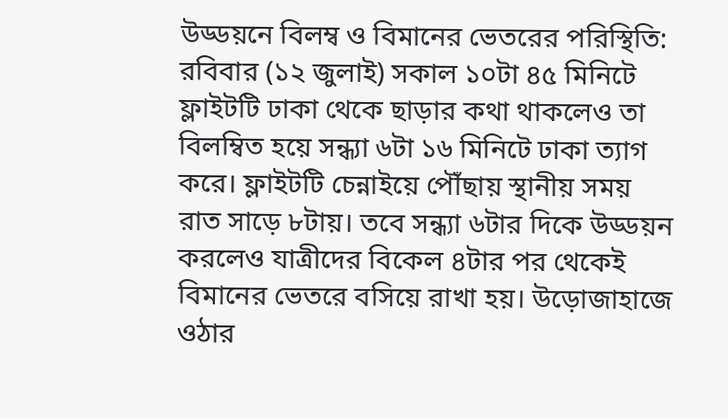উড্ডয়নে বিলম্ব ও বিমানের ভেতরের পরিস্থিতি: রবিবার (১২ জুলাই) সকাল ১০টা ৪৫ মিনিটে ফ্লাইটটি ঢাকা থেকে ছাড়ার কথা থাকলেও তা বিলম্বিত হয়ে সন্ধ্যা ৬টা ১৬ মিনিটে ঢাকা ত্যাগ করে। ফ্লাইটটি চেন্নাইয়ে পৌঁছায় স্থানীয় সময় রাত সাড়ে ৮টায়। তবে সন্ধ্যা ৬টার দিকে উড্ডয়ন করলেও যাত্রীদের বিকেল ৪টার পর থেকেই বিমানের ভেতরে বসিয়ে রাখা হয়। উড়োজাহাজে ওঠার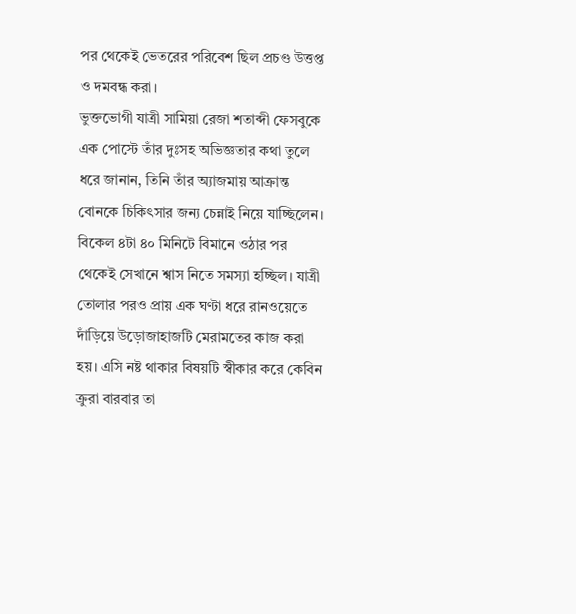পর থেকেই ভেতরের পরিবেশ ছিল প্রচণ্ড উত্তপ্ত ও দমবন্ধ করা।
ভুক্তভোগী যাত্রী সামিয়া রেজা শতাব্দী ফেসবুকে এক পোস্টে তাঁর দুঃসহ অভিজ্ঞতার কথা তুলে ধরে জানান, তিনি তাঁর অ্যাজমায় আক্রান্ত বোনকে চিকিৎসার জন্য চেন্নাই নিয়ে যাচ্ছিলেন। বিকেল ৪টা ৪০ মিনিটে বিমানে ওঠার পর থেকেই সেখানে শ্বাস নিতে সমস্যা হচ্ছিল। যাত্রী তোলার পরও প্রায় এক ঘণ্টা ধরে রানওয়েতে দাঁড়িয়ে উড়োজাহাজটি মেরামতের কাজ করা হয়। এসি নষ্ট থাকার বিষয়টি স্বীকার করে কেবিন ক্রুরা বারবার তা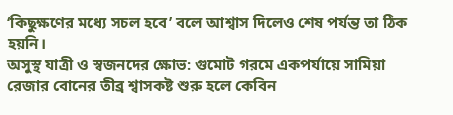‘কিছুক্ষণের মধ্যে সচল হবে’ বলে আশ্বাস দিলেও শেষ পর্যন্ত তা ঠিক হয়নি।
অসুস্থ যাত্রী ও স্বজনদের ক্ষোভ: গুমোট গরমে একপর্যায়ে সামিয়া রেজার বোনের তীব্র শ্বাসকষ্ট শুরু হলে কেবিন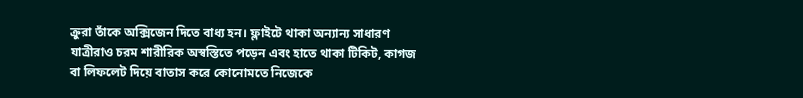ক্রুরা তাঁকে অক্সিজেন দিতে বাধ্য হন। ফ্লাইটে থাকা অন্যান্য সাধারণ যাত্রীরাও চরম শারীরিক অস্বস্তিতে পড়েন এবং হাতে থাকা টিকিট, কাগজ বা লিফলেট দিয়ে বাতাস করে কোনোমতে নিজেকে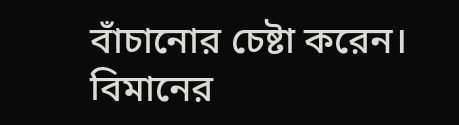বাঁচানোর চেষ্টা করেন। বিমানের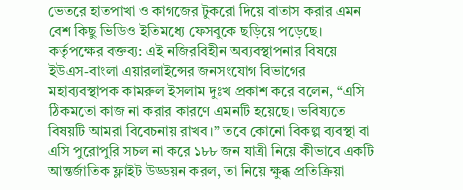ভেতরে হাতপাখা ও কাগজের টুকরো দিয়ে বাতাস করার এমন বেশ কিছু ভিডিও ইতিমধ্যে ফেসবুকে ছড়িয়ে পড়েছে।
কর্তৃপক্ষের বক্তব্য: এই নজিরবিহীন অব্যবস্থাপনার বিষয়ে ইউএস-বাংলা এয়ারলাইন্সের জনসংযোগ বিভাগের মহাব্যবস্থাপক কামরুল ইসলাম দুঃখ প্রকাশ করে বলেন, “এসি ঠিকমতো কাজ না করার কারণে এমনটি হয়েছে। ভবিষ্যতে বিষয়টি আমরা বিবেচনায় রাখব।” তবে কোনো বিকল্প ব্যবস্থা বা এসি পুরোপুরি সচল না করে ১৮৮ জন যাত্রী নিয়ে কীভাবে একটি আন্তর্জাতিক ফ্লাইট উড্ডয়ন করল, তা নিয়ে ক্ষুব্ধ প্রতিক্রিয়া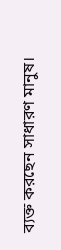ব্যক্ত করছেন সাধারণ মানুষ।